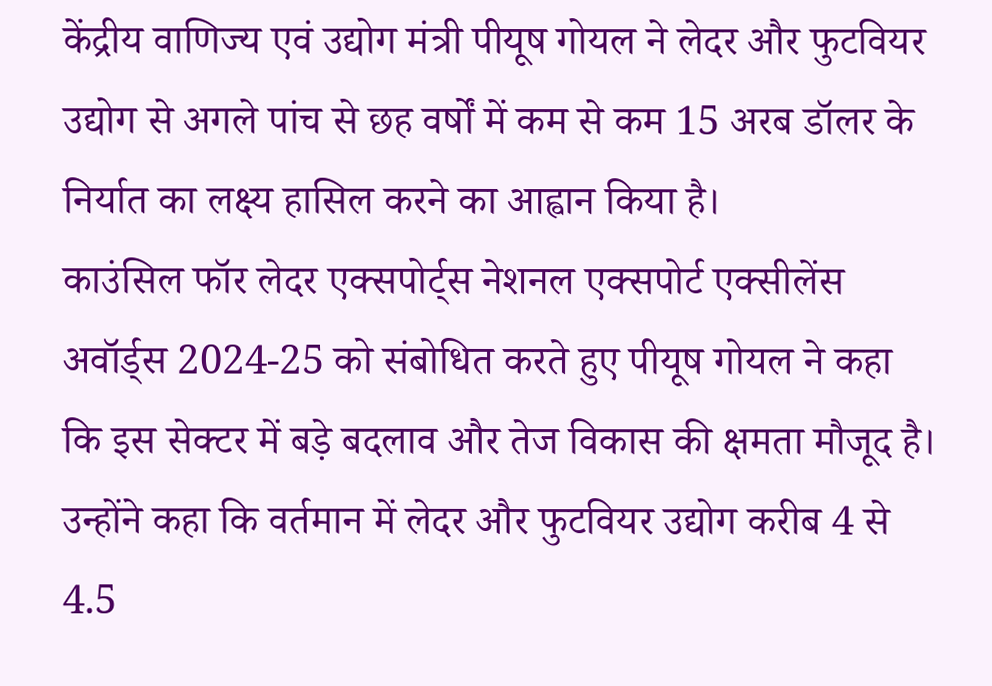केंद्रीय वाणिज्य एवं उद्योग मंत्री पीयूष गोयल ने लेदर और फुटवियर उद्योग से अगले पांच से छह वर्षों में कम से कम 15 अरब डॉलर के निर्यात का लक्ष्य हासिल करने का आह्वान किया है।
काउंसिल फॉर लेदर एक्सपोर्ट्स नेशनल एक्सपोर्ट एक्सीलेंस अवॉर्ड्स 2024-25 को संबोधित करते हुए पीयूष गोयल ने कहा कि इस सेक्टर में बड़े बदलाव और तेज विकास की क्षमता मौजूद है।
उन्होंने कहा कि वर्तमान में लेदर और फुटवियर उद्योग करीब 4 से 4.5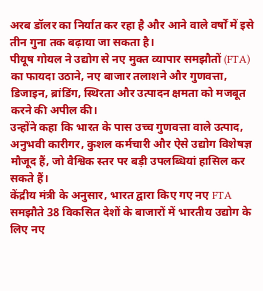अरब डॉलर का निर्यात कर रहा है और आने वाले वर्षों में इसे तीन गुना तक बढ़ाया जा सकता है।
पीयूष गोयल ने उद्योग से नए मुक्त व्यापार समझौतों (FTA) का फायदा उठाने, नए बाजार तलाशने और गुणवत्ता, डिजाइन, ब्रांडिंग, स्थिरता और उत्पादन क्षमता को मजबूत करने की अपील की।
उन्होंने कहा कि भारत के पास उच्च गुणवत्ता वाले उत्पाद, अनुभवी कारीगर, कुशल कर्मचारी और ऐसे उद्योग विशेषज्ञ मौजूद हैं, जो वैश्विक स्तर पर बड़ी उपलब्धियां हासिल कर सकते हैं।
केंद्रीय मंत्री के अनुसार, भारत द्वारा किए गए नए FTA समझौते 38 विकसित देशों के बाजारों में भारतीय उद्योग के लिए नए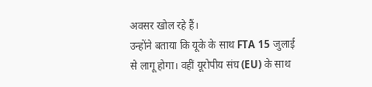अवसर खोल रहे हैं।
उन्होंने बताया कि यूके के साथ FTA 15 जुलाई से लागू होगा। वहीं यूरोपीय संघ (EU) के साथ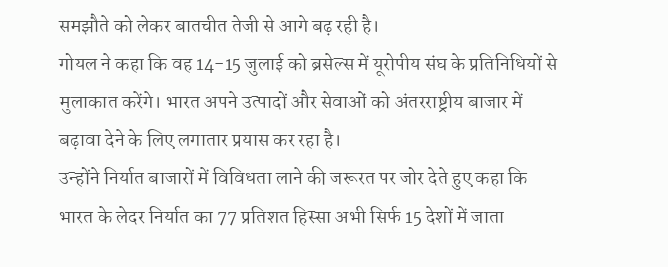समझौते को लेकर बातचीत तेजी से आगे बढ़ रही है।
गोयल ने कहा कि वह 14-15 जुलाई को ब्रसेल्स में यूरोपीय संघ के प्रतिनिधियों से मुलाकात करेंगे। भारत अपने उत्पादों और सेवाओं को अंतरराष्ट्रीय बाजार में बढ़ावा देने के लिए लगातार प्रयास कर रहा है।
उन्होंने निर्यात बाजारों में विविधता लाने की जरूरत पर जोर देते हुए कहा कि भारत के लेदर निर्यात का 77 प्रतिशत हिस्सा अभी सिर्फ 15 देशों में जाता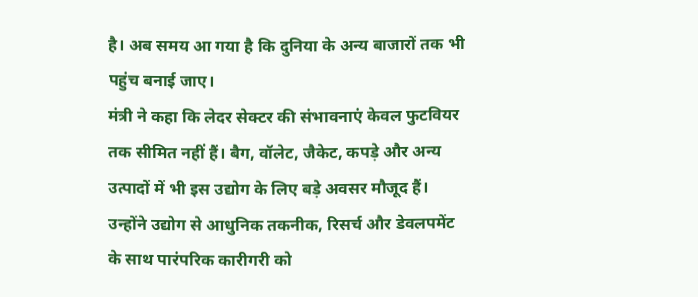है। अब समय आ गया है कि दुनिया के अन्य बाजारों तक भी पहुंच बनाई जाए।
मंत्री ने कहा कि लेदर सेक्टर की संभावनाएं केवल फुटवियर तक सीमित नहीं हैं। बैग, वॉलेट, जैकेट, कपड़े और अन्य उत्पादों में भी इस उद्योग के लिए बड़े अवसर मौजूद हैं।
उन्होंने उद्योग से आधुनिक तकनीक, रिसर्च और डेवलपमेंट के साथ पारंपरिक कारीगरी को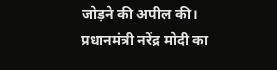जोड़ने की अपील की।
प्रधानमंत्री नरेंद्र मोदी का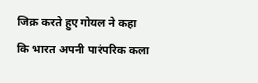जिक्र करते हुए गोयल ने कहा कि भारत अपनी पारंपरिक कला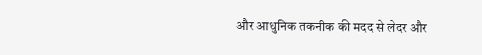और आधुनिक तकनीक की मदद से लेदर और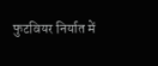फुटवियर निर्यात में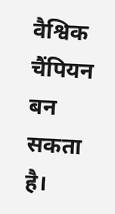वैश्विक चैंपियन बन सकता है।